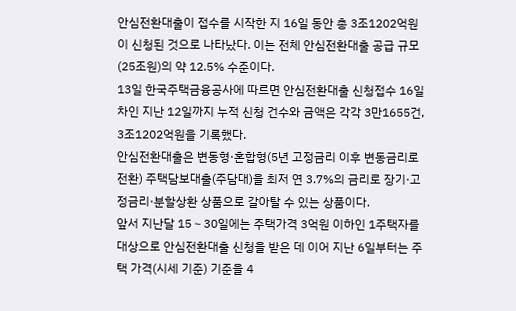안심전환대출이 접수를 시작한 지 16일 동안 총 3조1202억원이 신청된 것으로 나타났다. 이는 전체 안심전환대출 공급 규모(25조원)의 약 12.5% 수준이다.
13일 한국주택금융공사에 따르면 안심전환대출 신청접수 16일 차인 지난 12일까지 누적 신청 건수와 금액은 각각 3만1655건, 3조1202억원을 기록했다.
안심전환대출은 변동형·혼합형(5년 고정금리 이후 변동금리로 전환) 주택담보대출(주담대)을 최저 연 3.7%의 금리로 장기·고정금리·분할상환 상품으로 갈아탈 수 있는 상품이다.
앞서 지난달 15∼30일에는 주택가격 3억원 이하인 1주택자를 대상으로 안심전환대출 신청을 받은 데 이어 지난 6일부터는 주택 가격(시세 기준) 기준을 4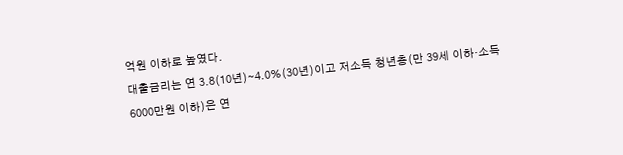억원 이하로 높였다.
대출금리는 연 3.8(10년)∼4.0%(30년)이고 저소득 청년층(만 39세 이하·소득 6000만원 이하)은 연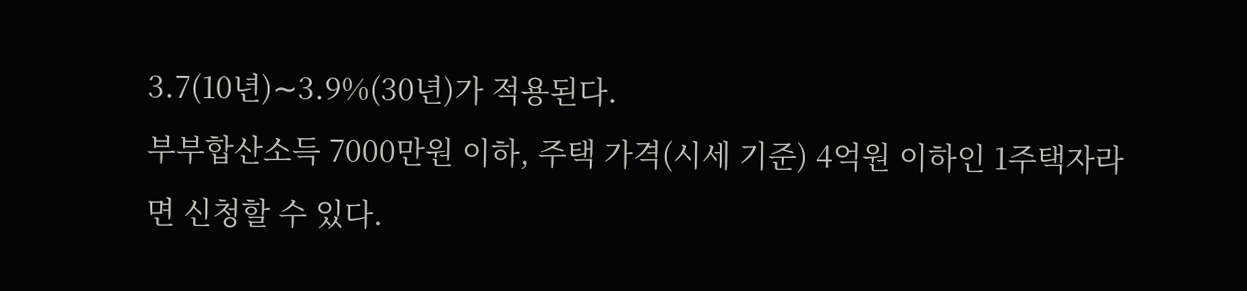3.7(10년)∼3.9%(30년)가 적용된다.
부부합산소득 7000만원 이하, 주택 가격(시세 기준) 4억원 이하인 1주택자라면 신청할 수 있다.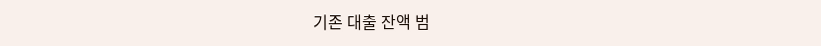기존 대출 잔액 범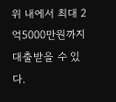위 내에서 최대 2억5000만원까지 대출받을 수 있다.